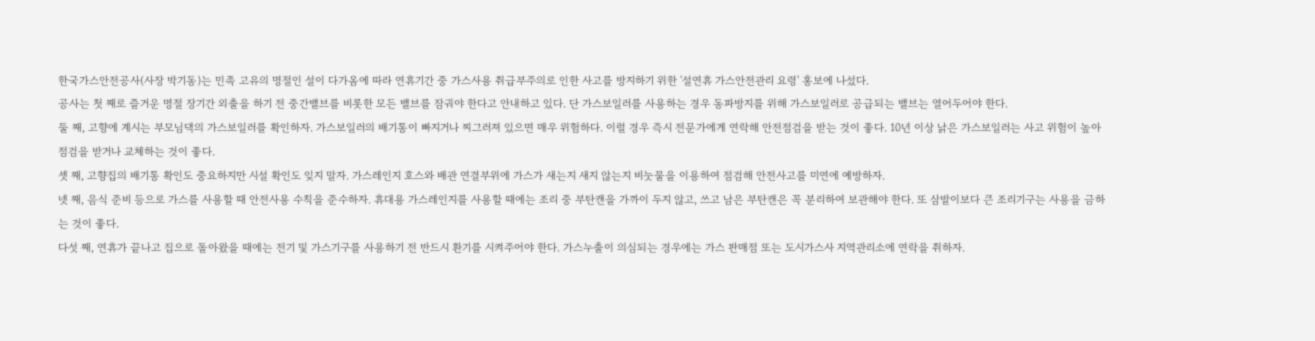한국가스안전공사(사장 박기동)는 민족 고유의 명절인 설이 다가옴에 따라 연휴기간 중 가스사용 취급부주의로 인한 사고를 방지하기 위한 '설연휴 가스안전관리 요령' 홍보에 나섰다.
공사는 첫 째로 즐거운 명절 장기간 외출을 하기 전 중간밸브를 비롯한 모든 밸브를 잠궈야 한다고 안내하고 있다. 단 가스보일러를 사용하는 경우 동파방지를 위해 가스보일러로 공급되는 밸브는 열어두어야 한다.
둘 째, 고향에 계시는 부모님댁의 가스보일러를 확인하자. 가스보일러의 배기통이 빠지거나 찌그러져 있으면 매우 위험하다. 이럴 경우 즉시 전문가에게 연락해 안전점검을 받는 것이 좋다. 10년 이상 낡은 가스보일러는 사고 위험이 높아 점검을 받거나 교체하는 것이 좋다.
셋 째, 고향집의 배기통 확인도 중요하지만 시설 확인도 잊지 말자. 가스레인지 호스와 배관 연결부위에 가스가 새는지 새지 않는지 비눗물을 이용하여 점검해 안전사고를 미연에 예방하자.
넷 째, 음식 준비 등으로 가스를 사용할 때 안전사용 수칙을 준수하자. 휴대용 가스레인지를 사용할 때에는 조리 중 부탄캔을 가까이 두지 않고, 쓰고 남은 부탄캔은 꼭 분리하여 보관해야 한다. 또 삼발이보다 큰 조리기구는 사용을 금하는 것이 좋다.
다섯 째, 연휴가 끝나고 집으로 돌아왔을 때에는 전기 및 가스기구를 사용하기 전 반드시 환기를 시켜주어야 한다. 가스누출이 의심되는 경우에는 가스 판매점 또는 도시가스사 지역관리소에 연락을 취하자.